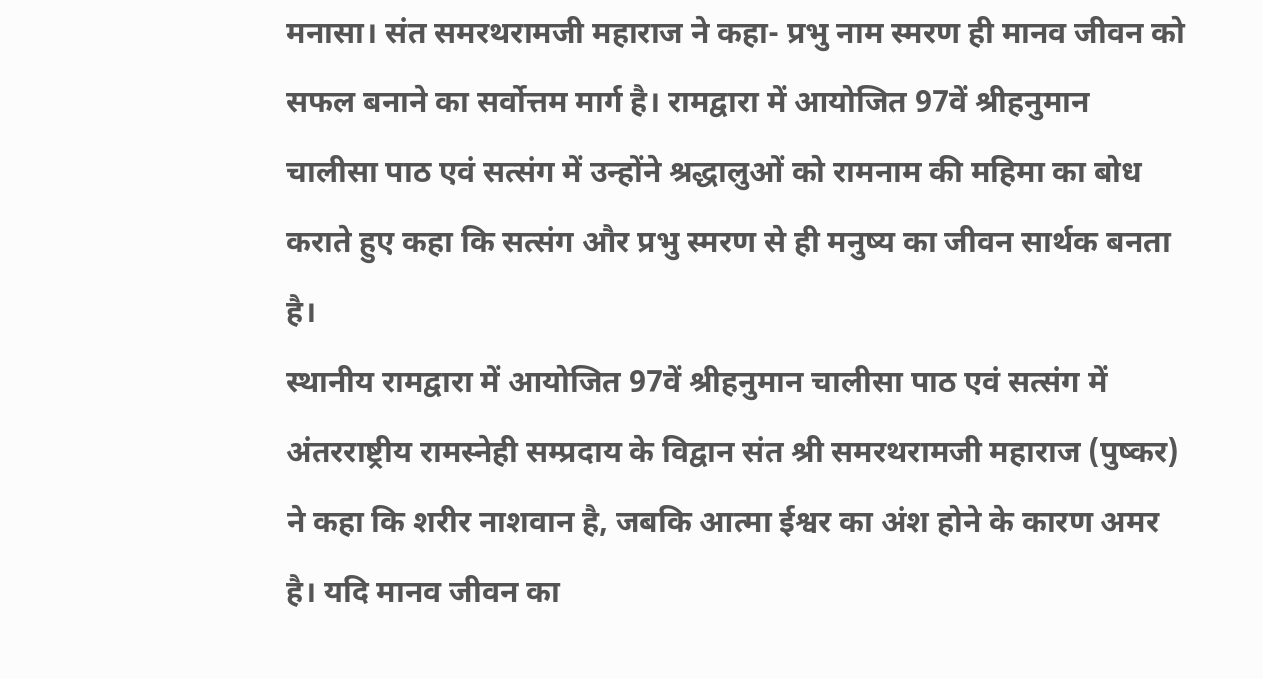मनासा। संत समरथरामजी महाराज ने कहा- प्रभु नाम स्मरण ही मानव जीवन को सफल बनाने का सर्वोत्तम मार्ग है। रामद्वारा में आयोजित 97वें श्रीहनुमान चालीसा पाठ एवं सत्संग में उन्होंने श्रद्धालुओं को रामनाम की महिमा का बोध कराते हुए कहा कि सत्संग और प्रभु स्मरण से ही मनुष्य का जीवन सार्थक बनता है।
स्थानीय रामद्वारा में आयोजित 97वें श्रीहनुमान चालीसा पाठ एवं सत्संग में अंतरराष्ट्रीय रामस्नेही सम्प्रदाय के विद्वान संत श्री समरथरामजी महाराज (पुष्कर) ने कहा कि शरीर नाशवान है, जबकि आत्मा ईश्वर का अंश होने के कारण अमर है। यदि मानव जीवन का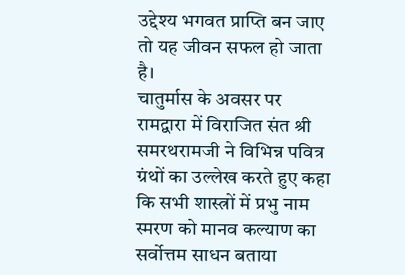उद्देश्य भगवत प्राप्ति बन जाए तो यह जीवन सफल हो जाता है।
चातुर्मास के अवसर पर रामद्वारा में विराजित संत श्री समरथरामजी ने विभिन्न पवित्र ग्रंथों का उल्लेख करते हुए कहा कि सभी शास्त्रों में प्रभु नाम स्मरण को मानव कल्याण का सर्वोत्तम साधन बताया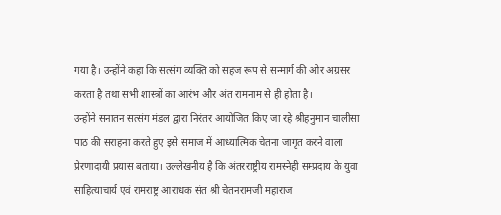गया है। उन्होंने कहा कि सत्संग व्यक्ति को सहज रूप से सन्मार्ग की ओर अग्रसर करता है तथा सभी शास्त्रों का आरंभ और अंत रामनाम से ही होता है।
उन्होंने सनातन सत्संग मंडल द्वारा निरंतर आयोजित किए जा रहे श्रीहनुमान चालीसा पाठ की सराहना करते हुए इसे समाज में आध्यात्मिक चेतना जागृत करने वाला प्रेरणादायी प्रयास बताया। उल्लेखनीय है कि अंतरराष्ट्रीय रामस्नेही सम्प्रदाय के युवा साहित्याचार्य एवं रामराष्ट्र आराधक संत श्री चेतनरामजी महाराज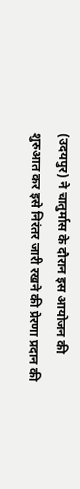(उदयपुर) ने चातुर्मास के दौरान इस आयोजन की शुरुआत कर इसे निरंतर जारी रखने की प्रेरणा प्रदान की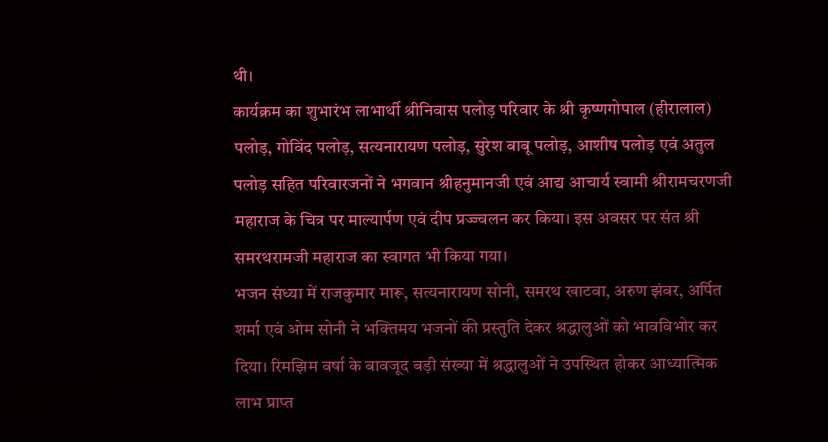थी।
कार्यक्रम का शुभारंभ लाभार्थी श्रीनिवास पलोड़ परिवार के श्री कृष्णगोपाल (हीरालाल) पलोड़, गोविंद पलोड़, सत्यनारायण पलोड़, सुरेश बाबू पलोड़, आशीष पलोड़ एवं अतुल पलोड़ सहित परिवारजनों ने भगवान श्रीहनुमानजी एवं आद्य आचार्य स्वामी श्रीरामचरणजी महाराज के चित्र पर माल्यार्पण एवं दीप प्रज्ज्वलन कर किया। इस अवसर पर संत श्री समरथरामजी महाराज का स्वागत भी किया गया।
भजन संध्या में राजकुमार मारू, सत्यनारायण सोनी, समरथ खाटवा, अरुण झंवर, अर्पित शर्मा एवं ओम सोनी ने भक्तिमय भजनों की प्रस्तुति देकर श्रद्धालुओं को भावविभोर कर दिया। रिमझिम वर्षा के बावजूद बड़ी संख्या में श्रद्धालुओं ने उपस्थित होकर आध्यात्मिक लाभ प्राप्त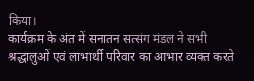किया।
कार्यक्रम के अंत में सनातन सत्संग मंडल ने सभी श्रद्धालुओं एवं लाभार्थी परिवार का आभार व्यक्त करते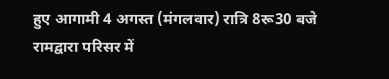हुए आगामी 4 अगस्त (मंगलवार) रात्रि 8रू30 बजे रामद्वारा परिसर में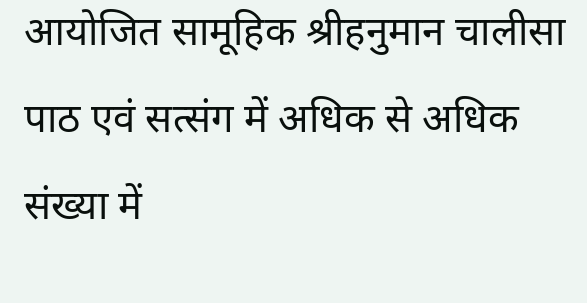आयोजित सामूहिक श्रीहनुमान चालीसा पाठ एवं सत्संग में अधिक से अधिक संख्या में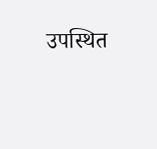उपस्थित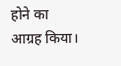होने का आग्रह किया।